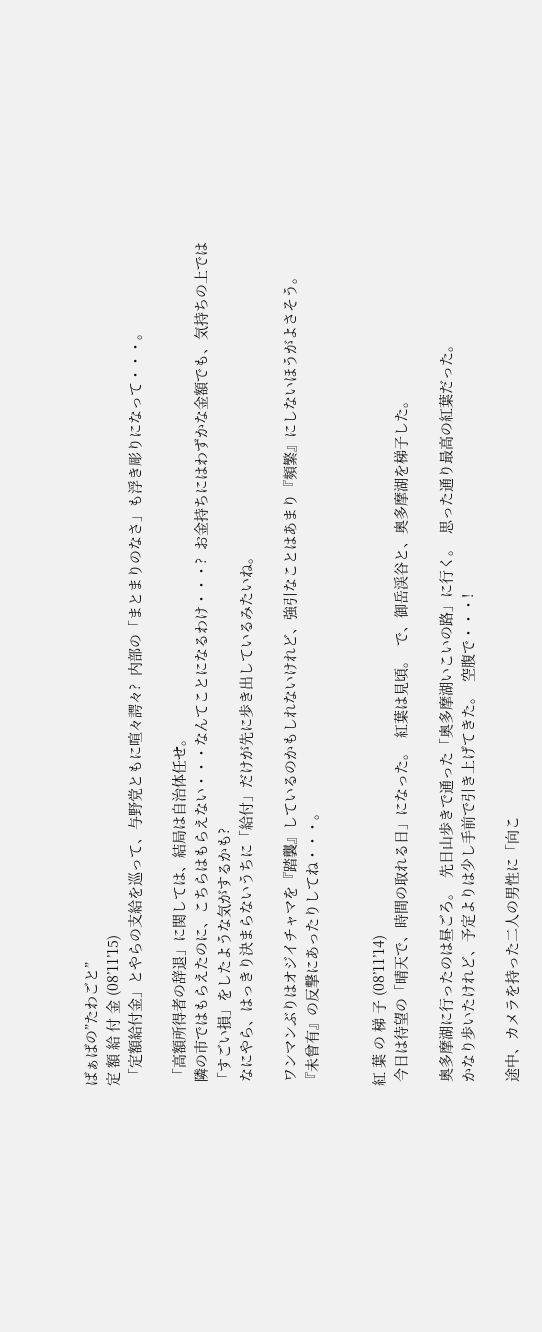ばぁばの”たわごと”
定 額 給 付 金 (08’11’15)
 「定額給付金」とやらの支給を巡って、与野党ともに喧々諤々?  内部の「まとまりのなさ」も浮き彫りになって・・・。

 「高額所得者の辞退」に関しては、結局は自治体任せ。
 隣の市ではもらえたのに、こちらはもらえない・・・なんてことになるわけ・・・?  お金持ちにはわずかな金額でも、気持ちの上では「すごい損」をしたような気がするかも?
 なにやら、はっきり決まらないうちに「給付」だけが先に歩き出しているみたいね。

 ワンマンぶりはオジイチャマを『踏襲』しているのかもしれないけれど、強引なことはあまり『頻繁』にしないほうがよさそう。  『未曾有』の反撃にあったりしてね・・・。


紅 葉 の 梯 子 (08’11’14)
 今日は待望の「晴天で、時間の取れる日」になった。  紅葉は見頃。  で、御岳渓谷と、奥多摩湖を梯子した。

 奥多摩湖に行ったのは昼ごろ。  先日山歩きで通った「奥多摩湖いこいの路」に行く。  思った通り最高の紅葉だった。
 かなり歩いたけれど、予定よりは少し手前で引き上げてきた。  空腹で・・・!

 途中、カメラを持った二人の男性に「向こ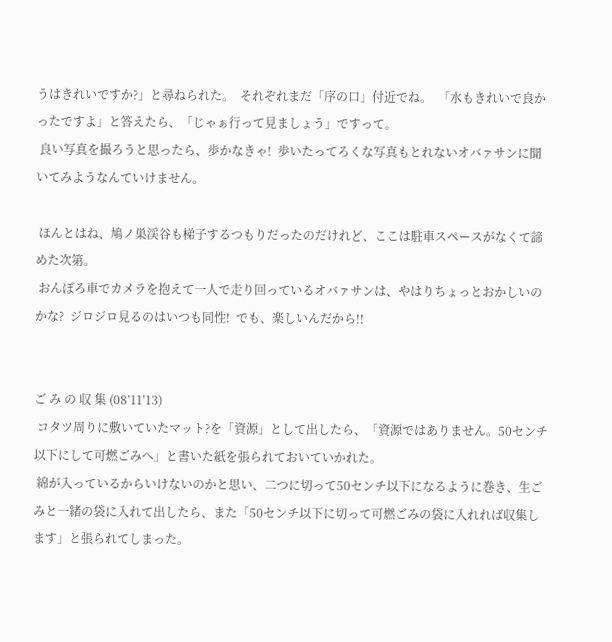うはきれいですか?」と尋ねられた。  それぞれまだ「序の口」付近でね。  「水もきれいで良かったですよ」と答えたら、「じゃぁ行って見ましょう」ですって。
 良い写真を撮ろうと思ったら、歩かなきゃ!  歩いたってろくな写真もとれないオバァサンに聞いてみようなんていけません。

 ほんとはね、鳩ノ巣渓谷も梯子するつもりだったのだけれど、ここは駐車スペースがなくて諦めた次第。
 おんぼろ車でカメラを抱えて一人で走り回っているオバァサンは、やはりちょっとおかしいのかな?  ジロジロ見るのはいつも同性!  でも、楽しいんだから!!


ご み の 収 集 (08’11’13)
 コタツ周りに敷いていたマット?を「資源」として出したら、「資源ではありません。50センチ以下にして可燃ごみへ」と書いた紙を張られておいていかれた。
 綿が入っているからいけないのかと思い、二つに切って50センチ以下になるように巻き、生ごみと一緒の袋に入れて出したら、また「50センチ以下に切って可燃ごみの袋に入れれば収集します」と張られてしまった。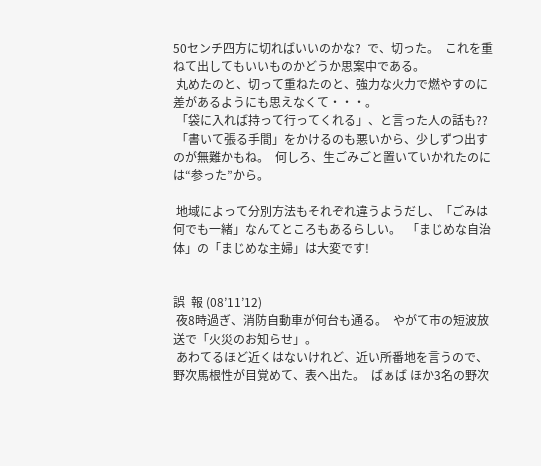50センチ四方に切ればいいのかな?  で、切った。  これを重ねて出してもいいものかどうか思案中である。
 丸めたのと、切って重ねたのと、強力な火力で燃やすのに差があるようにも思えなくて・・・。
 「袋に入れば持って行ってくれる」、と言った人の話も??
 「書いて張る手間」をかけるのも悪いから、少しずつ出すのが無難かもね。  何しろ、生ごみごと置いていかれたのには“参った”から。

 地域によって分別方法もそれぞれ違うようだし、「ごみは何でも一緒」なんてところもあるらしい。  「まじめな自治体」の「まじめな主婦」は大変です!


誤  報 (08’11’12)
 夜8時過ぎ、消防自動車が何台も通る。  やがて市の短波放送で「火災のお知らせ」。
 あわてるほど近くはないけれど、近い所番地を言うので、野次馬根性が目覚めて、表へ出た。  ばぁば ほか3名の野次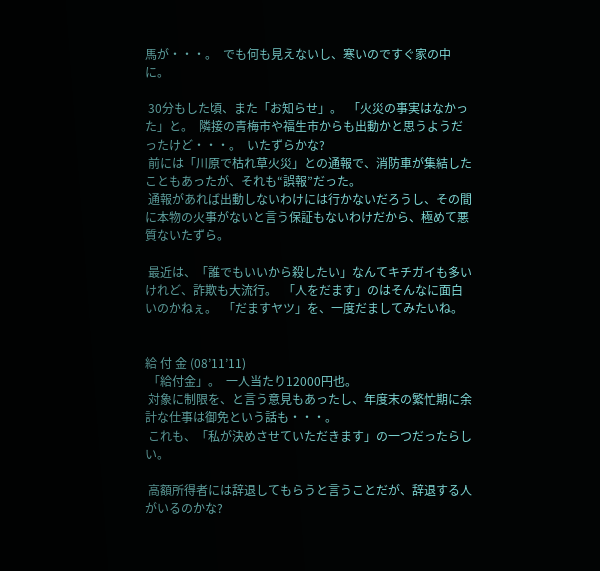馬が・・・。  でも何も見えないし、寒いのですぐ家の中に。

 30分もした頃、また「お知らせ」。  「火災の事実はなかった」と。  隣接の青梅市や福生市からも出動かと思うようだったけど・・・。  いたずらかな?
 前には「川原で枯れ草火災」との通報で、消防車が集結したこともあったが、それも“誤報”だった。
 通報があれば出動しないわけには行かないだろうし、その間に本物の火事がないと言う保証もないわけだから、極めて悪質ないたずら。

 最近は、「誰でもいいから殺したい」なんてキチガイも多いけれど、詐欺も大流行。  「人をだます」のはそんなに面白いのかねぇ。  「だますヤツ」を、一度だましてみたいね。


給 付 金 (08’11’11)
 「給付金」。  一人当たり12000円也。
 対象に制限を、と言う意見もあったし、年度末の繁忙期に余計な仕事は御免という話も・・・。
 これも、「私が決めさせていただきます」の一つだったらしい。

 高額所得者には辞退してもらうと言うことだが、辞退する人がいるのかな?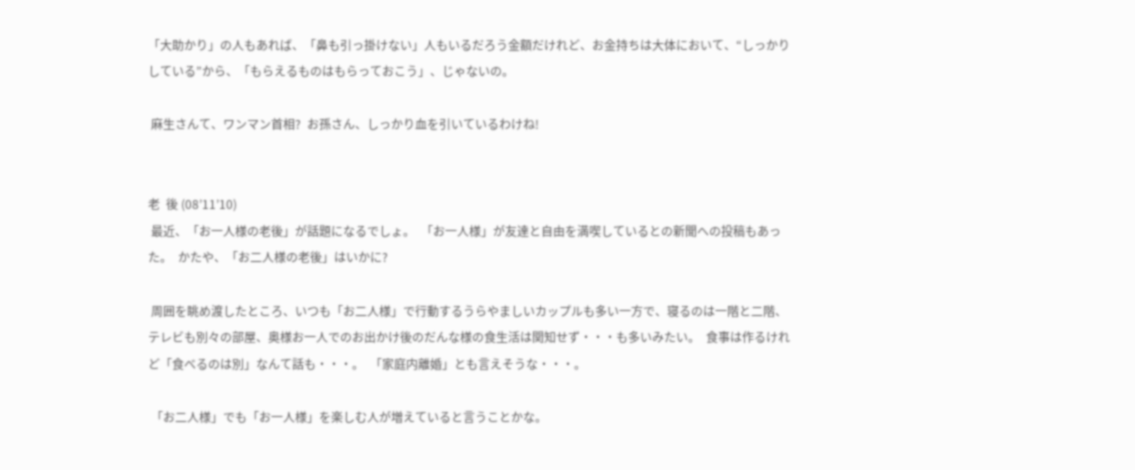「大助かり」の人もあれば、「鼻も引っ掛けない」人もいるだろう金額だけれど、お金持ちは大体において、“しっかりしている”から、「もらえるものはもらっておこう」、じゃないの。

 麻生さんて、ワンマン首相?  お孫さん、しっかり血を引いているわけね!


老  後 (08’11’10)
 最近、「お一人様の老後」が話題になるでしょ。  「お一人様」が友達と自由を満喫しているとの新聞への投稿もあった。  かたや、「お二人様の老後」はいかに?

 周囲を眺め渡したところ、いつも「お二人様」で行動するうらやましいカップルも多い一方で、寝るのは一階と二階、テレビも別々の部屋、奥様お一人でのお出かけ後のだんな様の食生活は関知せず・・・も多いみたい。  食事は作るけれど「食べるのは別」なんて話も・・・。  「家庭内離婚」とも言えそうな・・・。

 「お二人様」でも「お一人様」を楽しむ人が増えていると言うことかな。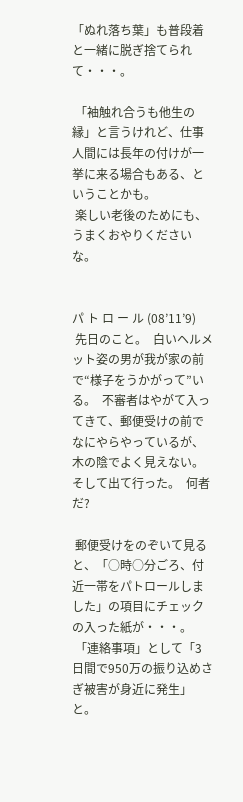「ぬれ落ち葉」も普段着と一緒に脱ぎ捨てられて・・・。

 「袖触れ合うも他生の縁」と言うけれど、仕事人間には長年の付けが一挙に来る場合もある、ということかも。
 楽しい老後のためにも、うまくおやりくださいな。


パ ト ロ ー ル (08’11’9)
 先日のこと。  白いヘルメット姿の男が我が家の前で“様子をうかがって”いる。  不審者はやがて入ってきて、郵便受けの前でなにやらやっているが、木の陰でよく見えない。  そして出て行った。  何者だ?

 郵便受けをのぞいて見ると、「○時○分ごろ、付近一帯をパトロールしました」の項目にチェックの入った紙が・・・。
 「連絡事項」として「3日間で950万の振り込めさぎ被害が身近に発生」と。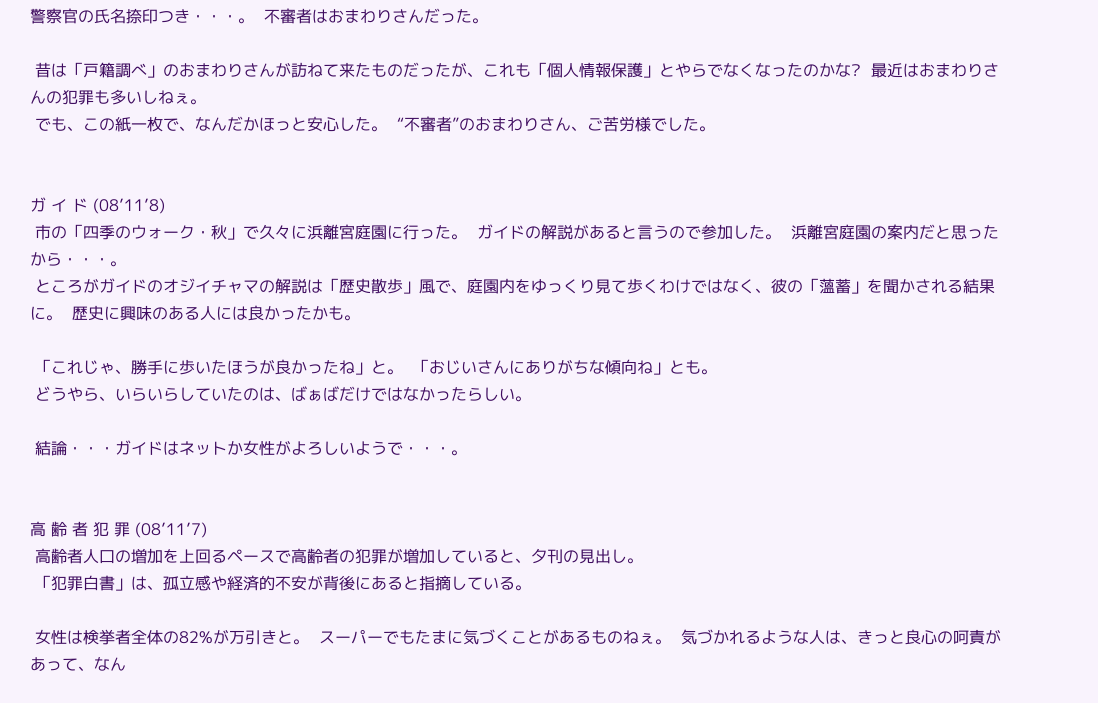警察官の氏名捺印つき・・・。  不審者はおまわりさんだった。

 昔は「戸籍調べ」のおまわりさんが訪ねて来たものだったが、これも「個人情報保護」とやらでなくなったのかな?  最近はおまわりさんの犯罪も多いしねぇ。
 でも、この紙一枚で、なんだかほっと安心した。  “不審者”のおまわりさん、ご苦労様でした。


ガ イ ド (08’11’8)
 市の「四季のウォーク・秋」で久々に浜離宮庭園に行った。  ガイドの解説があると言うので参加した。  浜離宮庭園の案内だと思ったから・・・。
 ところがガイドのオジイチャマの解説は「歴史散歩」風で、庭園内をゆっくり見て歩くわけではなく、彼の「薀蓄」を聞かされる結果に。  歴史に興味のある人には良かったかも。

 「これじゃ、勝手に歩いたほうが良かったね」と。  「おじいさんにありがちな傾向ね」とも。
 どうやら、いらいらしていたのは、ばぁばだけではなかったらしい。

 結論・・・ガイドはネットか女性がよろしいようで・・・。


高 齢 者 犯 罪 (08’11’7)
 高齢者人口の増加を上回るペースで高齢者の犯罪が増加していると、夕刊の見出し。
 「犯罪白書」は、孤立感や経済的不安が背後にあると指摘している。

 女性は検挙者全体の82%が万引きと。  スーパーでもたまに気づくことがあるものねぇ。  気づかれるような人は、きっと良心の呵責があって、なん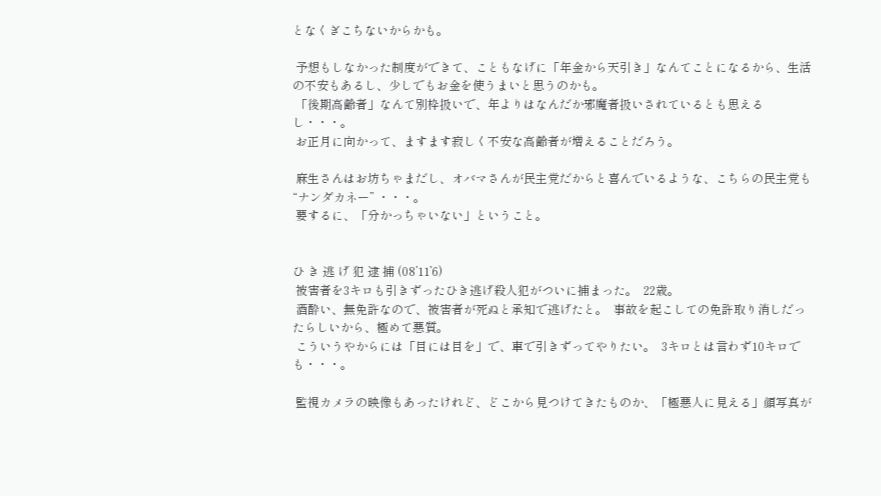となくぎこちないからかも。

 予想もしなかった制度ができて、こともなげに「年金から天引き」なんてことになるから、生活の不安もあるし、少しでもお金を使うまいと思うのかも。
 「後期高齢者」なんて別枠扱いで、年よりはなんだか邪魔者扱いされているとも思えるし・・・。
 お正月に向かって、ますます寂しく不安な高齢者が増えることだろう。

 麻生さんはお坊ちゃまだし、オバマさんが民主党だからと喜んでいるような、こちらの民主党も “ナンダカネー” ・・・。
 要するに、「分かっちゃいない」ということ。


ひ き 逃 げ 犯 逮 捕 (08’11’6)
 被害者を3キロも引きずったひき逃げ殺人犯がついに捕まった。  22歳。
 酒酔い、無免許なので、被害者が死ぬと承知で逃げたと。  事故を起こしての免許取り消しだったらしいから、極めて悪質。
 こういうやからには「目には目を」で、車で引きずってやりたい。  3キロとは言わず10キロでも・・・。

 監視カメラの映像もあったけれど、どこから見つけてきたものか、「極悪人に見える」顔写真が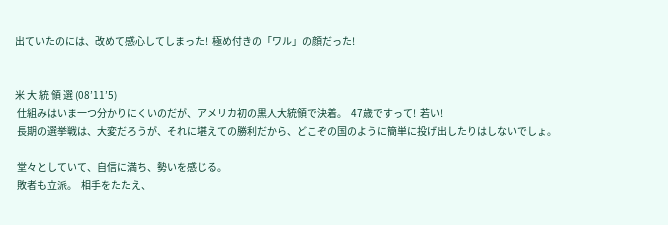出ていたのには、改めて感心してしまった!  極め付きの「ワル」の顔だった!


米 大 統 領 選 (08’11’5)
 仕組みはいま一つ分かりにくいのだが、アメリカ初の黒人大統領で決着。  47歳ですって!  若い!
 長期の選挙戦は、大変だろうが、それに堪えての勝利だから、どこぞの国のように簡単に投げ出したりはしないでしょ。

 堂々としていて、自信に満ち、勢いを感じる。
 敗者も立派。  相手をたたえ、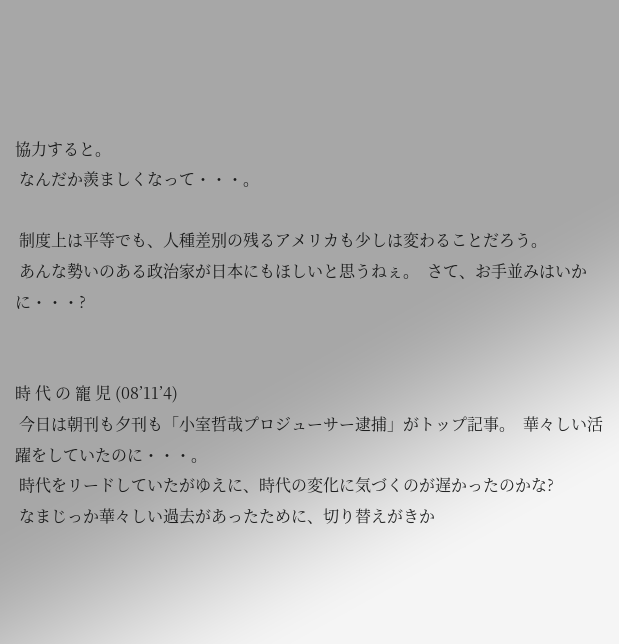協力すると。
 なんだか羨ましくなって・・・。

 制度上は平等でも、人種差別の残るアメリカも少しは変わることだろう。
 あんな勢いのある政治家が日本にもほしいと思うねぇ。  さて、お手並みはいかに・・・?


時 代 の 寵 児 (08’11’4)
 今日は朝刊も夕刊も「小室哲哉プロジューサー逮捕」がトップ記事。  華々しい活躍をしていたのに・・・。
 時代をリードしていたがゆえに、時代の変化に気づくのが遅かったのかな?
 なまじっか華々しい過去があったために、切り替えがきか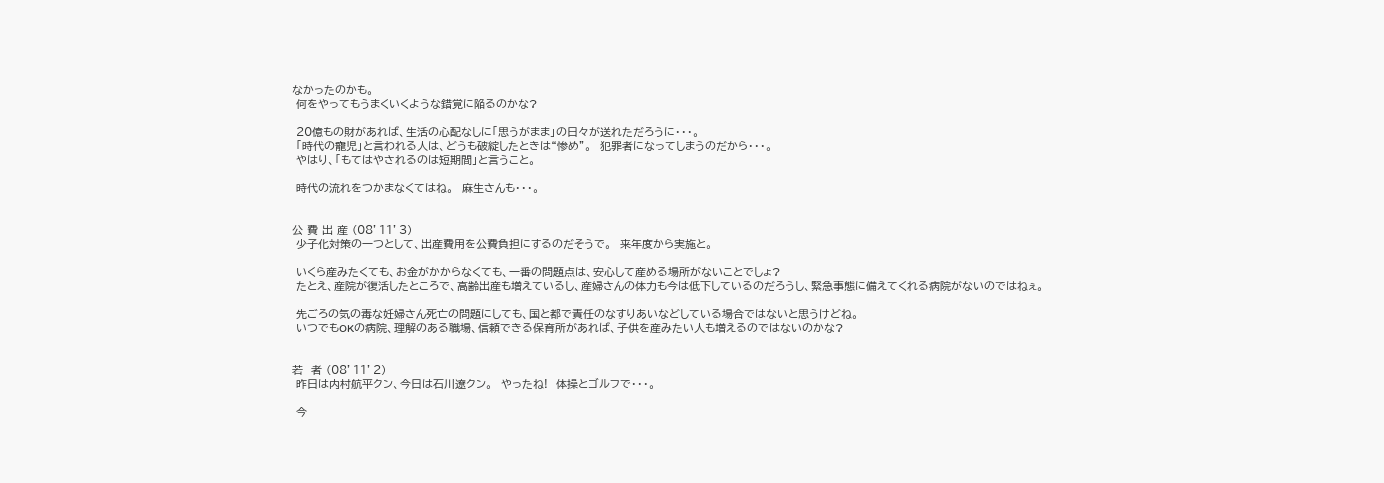なかったのかも。
 何をやってもうまくいくような錯覚に陥るのかな?

 20億もの財があれば、生活の心配なしに「思うがまま」の日々が送れただろうに・・・。
 「時代の寵児」と言われる人は、どうも破綻したときは“惨め”。  犯罪者になってしまうのだから・・・。
 やはり、「もてはやされるのは短期間」と言うこと。

 時代の流れをつかまなくてはね。  麻生さんも・・・。


公 費 出 産 (08’11’3)
 少子化対策の一つとして、出産費用を公費負担にするのだそうで。  来年度から実施と。

 いくら産みたくても、お金がかからなくても、一番の問題点は、安心して産める場所がないことでしょ?
 たとえ、産院が復活したところで、高齢出産も増えているし、産婦さんの体力も今は低下しているのだろうし、緊急事態に備えてくれる病院がないのではねぇ。

 先ごろの気の毒な妊婦さん死亡の問題にしても、国と都で責任のなすりあいなどしている場合ではないと思うけどね。
 いつでもOKの病院、理解のある職場、信頼できる保育所があれば、子供を産みたい人も増えるのではないのかな?


若  者 (08’11’2)
 昨日は内村航平クン、今日は石川遼クン。  やったね!  体操とゴルフで・・・。

 今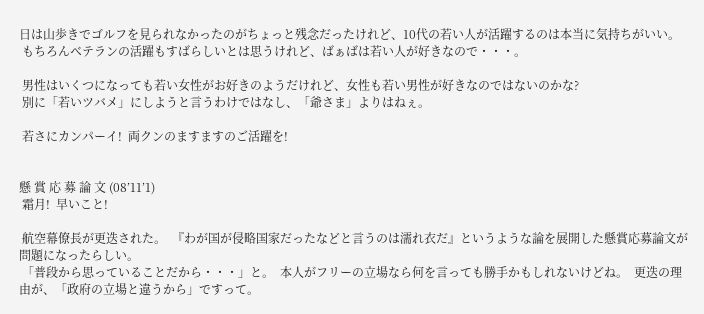日は山歩きでゴルフを見られなかったのがちょっと残念だったけれど、10代の若い人が活躍するのは本当に気持ちがいい。
 もちろんベテランの活躍もすばらしいとは思うけれど、ばぁばは若い人が好きなので・・・。

 男性はいくつになっても若い女性がお好きのようだけれど、女性も若い男性が好きなのではないのかな?
 別に「若いツバメ」にしようと言うわけではなし、「爺さま」よりはねぇ。

 若さにカンパーイ!  両クンのますますのご活躍を!


懸 賞 応 募 論 文 (08’11’1)
 霜月!  早いこと!

 航空幕僚長が更迭された。  『わが国が侵略国家だったなどと言うのは濡れ衣だ』というような論を展開した懸賞応募論文が問題になったらしい。
 「普段から思っていることだから・・・」と。  本人がフリーの立場なら何を言っても勝手かもしれないけどね。  更迭の理由が、「政府の立場と違うから」ですって。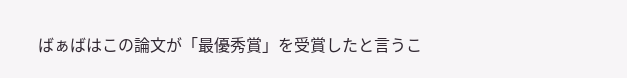ばぁばはこの論文が「最優秀賞」を受賞したと言うこ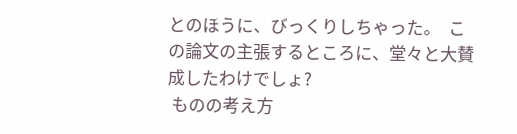とのほうに、びっくりしちゃった。  この論文の主張するところに、堂々と大賛成したわけでしょ?
 ものの考え方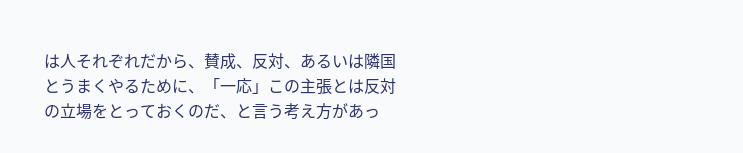は人それぞれだから、賛成、反対、あるいは隣国とうまくやるために、「一応」この主張とは反対の立場をとっておくのだ、と言う考え方があっ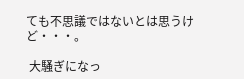ても不思議ではないとは思うけど・・・。

 大騒ぎになっ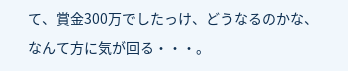て、賞金300万でしたっけ、どうなるのかな、なんて方に気が回る・・・。